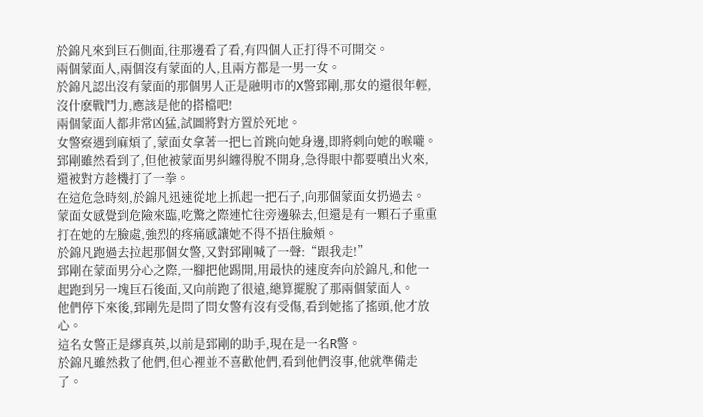於錦凡來到巨石側面,往那邊看了看,有四個人正打得不可開交。
兩個蒙面人,兩個沒有蒙面的人,且兩方都是一男一女。
於錦凡認出沒有蒙面的那個男人正是融明市的X警郅剛,那女的還很年輕,沒什麽戰鬥力,應該是他的搭檔吧!
兩個蒙面人都非常凶猛,試圖將對方置於死地。
女警察遇到麻煩了,蒙面女拿著一把匕首跳向她身邊,即將刺向她的喉嚨。
郅剛雖然看到了,但他被蒙面男糾纏得脫不開身,急得眼中都要噴出火來,還被對方趁機打了一拳。
在這危急時刻,於錦凡迅速從地上抓起一把石子,向那個蒙面女扔過去。
蒙面女感覺到危險來臨,吃驚之際連忙往旁邊躲去,但還是有一顆石子重重打在她的左臉處,強烈的疼痛感讓她不得不捂住臉頰。
於錦凡跑過去拉起那個女警,又對郅剛喊了一聲:“跟我走!”
郅剛在蒙面男分心之際,一腳把他踢開,用最快的速度奔向於錦凡,和他一起跑到另一塊巨石後面,又向前跑了很遠,總算擺脫了那兩個蒙面人。
他們停下來後,郅剛先是問了問女警有沒有受傷,看到她搖了搖頭,他才放心。
這名女警正是繆真英,以前是郅剛的助手,現在是一名R警。
於錦凡雖然救了他們,但心裡並不喜歡他們,看到他們沒事,他就準備走了。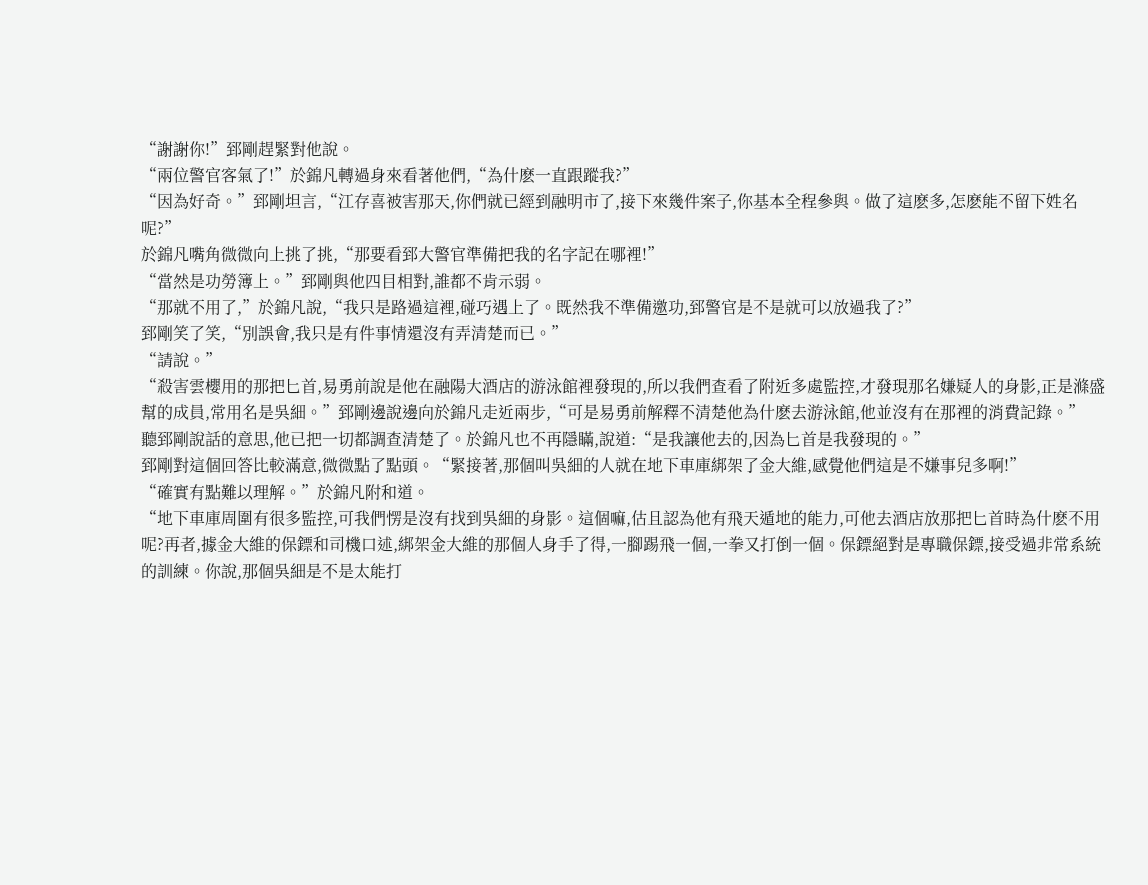“謝謝你!”郅剛趕緊對他說。
“兩位警官客氣了!”於錦凡轉過身來看著他們,“為什麽一直跟蹤我?”
“因為好奇。”郅剛坦言,“江存喜被害那天,你們就已經到融明市了,接下來幾件案子,你基本全程參與。做了這麽多,怎麽能不留下姓名呢?”
於錦凡嘴角微微向上挑了挑,“那要看郅大警官準備把我的名字記在哪裡!”
“當然是功勞簿上。”郅剛與他四目相對,誰都不肯示弱。
“那就不用了,”於錦凡說,“我只是路過這裡,碰巧遇上了。既然我不準備邀功,郅警官是不是就可以放過我了?”
郅剛笑了笑,“別誤會,我只是有件事情還沒有弄清楚而已。”
“請說。”
“殺害雲櫻用的那把匕首,易勇前說是他在融陽大酒店的游泳館裡發現的,所以我們查看了附近多處監控,才發現那名嫌疑人的身影,正是滌盛幫的成員,常用名是吳細。”郅剛邊說邊向於錦凡走近兩步,“可是易勇前解釋不清楚他為什麽去游泳館,他並沒有在那裡的消費記錄。”
聽郅剛說話的意思,他已把一切都調查清楚了。於錦凡也不再隱瞞,說道:“是我讓他去的,因為匕首是我發現的。”
郅剛對這個回答比較滿意,微微點了點頭。“緊接著,那個叫吳細的人就在地下車庫綁架了金大維,感覺他們這是不嫌事兒多啊!”
“確實有點難以理解。”於錦凡附和道。
“地下車庫周圍有很多監控,可我們愣是沒有找到吳細的身影。這個嘛,估且認為他有飛天遁地的能力,可他去酒店放那把匕首時為什麽不用呢?再者,據金大維的保鏢和司機口述,綁架金大維的那個人身手了得,一腳踢飛一個,一拳又打倒一個。保鏢絕對是專職保鏢,接受過非常系統的訓練。你說,那個吳細是不是太能打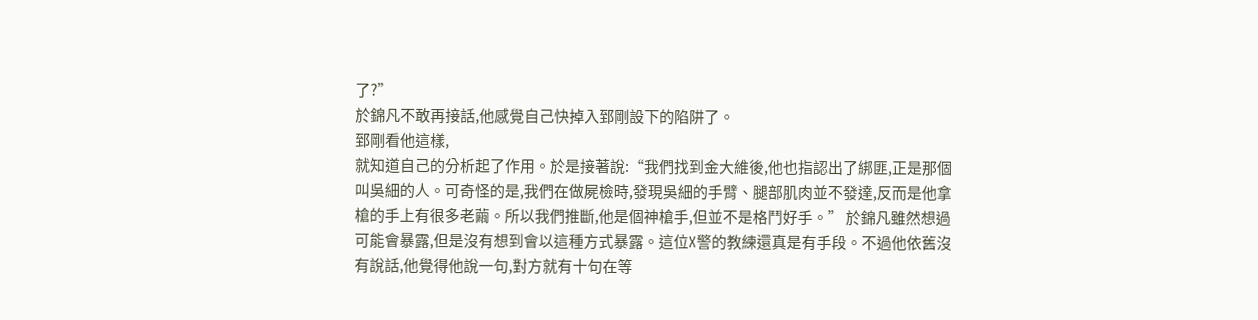了?”
於錦凡不敢再接話,他感覺自己快掉入郅剛設下的陷阱了。
郅剛看他這樣,
就知道自己的分析起了作用。於是接著說:“我們找到金大維後,他也指認出了綁匪,正是那個叫吳細的人。可奇怪的是,我們在做屍檢時,發現吳細的手臂、腿部肌肉並不發達,反而是他拿槍的手上有很多老繭。所以我們推斷,他是個神槍手,但並不是格鬥好手。” 於錦凡雖然想過可能會暴露,但是沒有想到會以這種方式暴露。這位X警的教練還真是有手段。不過他依舊沒有說話,他覺得他說一句,對方就有十句在等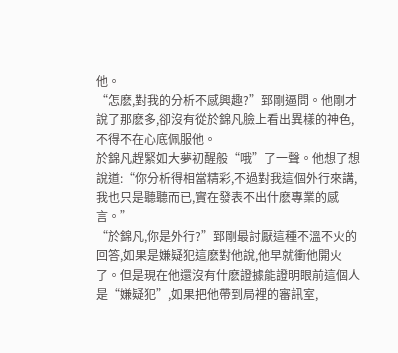他。
“怎麽,對我的分析不感興趣?”郅剛逼問。他剛才說了那麽多,卻沒有從於錦凡臉上看出異樣的神色,不得不在心底佩服他。
於錦凡趕緊如大夢初醒般“哦”了一聲。他想了想說道:“你分析得相當精彩,不過對我這個外行來講,我也只是聽聽而已,實在發表不出什麽專業的感言。”
“於錦凡,你是外行?”郅剛最討厭這種不溫不火的回答,如果是嫌疑犯這麽對他說,他早就衝他開火了。但是現在他還沒有什麽證據能證明眼前這個人是“嫌疑犯”,如果把他帶到局裡的審訊室,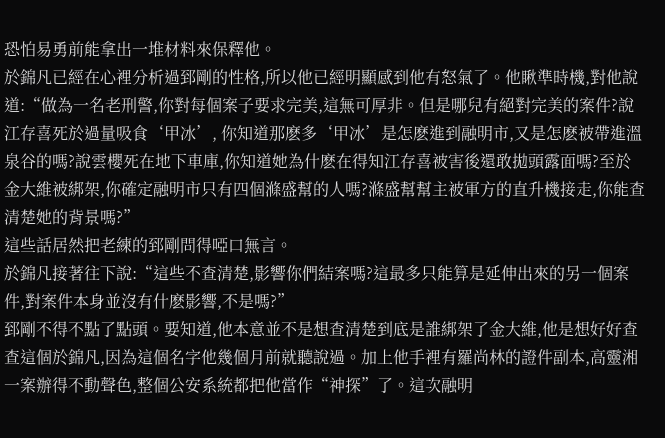恐怕易勇前能拿出一堆材料來保釋他。
於錦凡已經在心裡分析過郅剛的性格,所以他已經明顯感到他有怒氣了。他瞅準時機,對他說道:“做為一名老刑警,你對每個案子要求完美,這無可厚非。但是哪兒有絕對完美的案件?說江存喜死於過量吸食‘甲冰’, 你知道那麽多‘甲冰’是怎麽進到融明市,又是怎麽被帶進溫泉谷的嗎?說雲櫻死在地下車庫,你知道她為什麽在得知江存喜被害後還敢拋頭露面嗎?至於金大維被綁架,你確定融明市只有四個滌盛幫的人嗎?滌盛幫幫主被軍方的直升機接走,你能查清楚她的背景嗎?”
這些話居然把老練的郅剛問得啞口無言。
於錦凡接著往下說:“這些不查清楚,影響你們結案嗎?這最多只能算是延伸出來的另一個案件,對案件本身並沒有什麽影響,不是嗎?”
郅剛不得不點了點頭。要知道,他本意並不是想查清楚到底是誰綁架了金大維,他是想好好查查這個於錦凡,因為這個名字他幾個月前就聽說過。加上他手裡有羅尚林的證件副本,高靈湘一案辦得不動聲色,整個公安系統都把他當作“神探”了。這次融明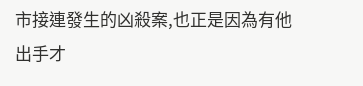市接連發生的凶殺案,也正是因為有他出手才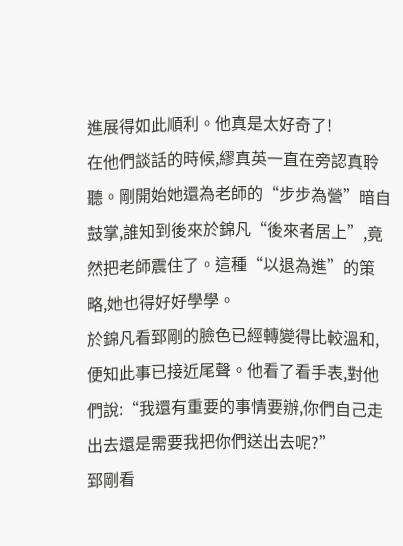進展得如此順利。他真是太好奇了!
在他們談話的時候,繆真英一直在旁認真聆聽。剛開始她還為老師的“步步為營”暗自鼓掌,誰知到後來於錦凡“後來者居上”,竟然把老師震住了。這種“以退為進”的策略,她也得好好學學。
於錦凡看郅剛的臉色已經轉變得比較溫和,便知此事已接近尾聲。他看了看手表,對他們說:“我還有重要的事情要辦,你們自己走出去還是需要我把你們送出去呢?”
郅剛看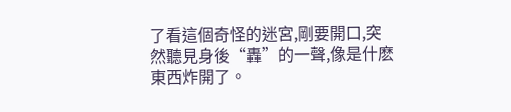了看這個奇怪的迷宮,剛要開口,突然聽見身後“轟”的一聲,像是什麽東西炸開了。